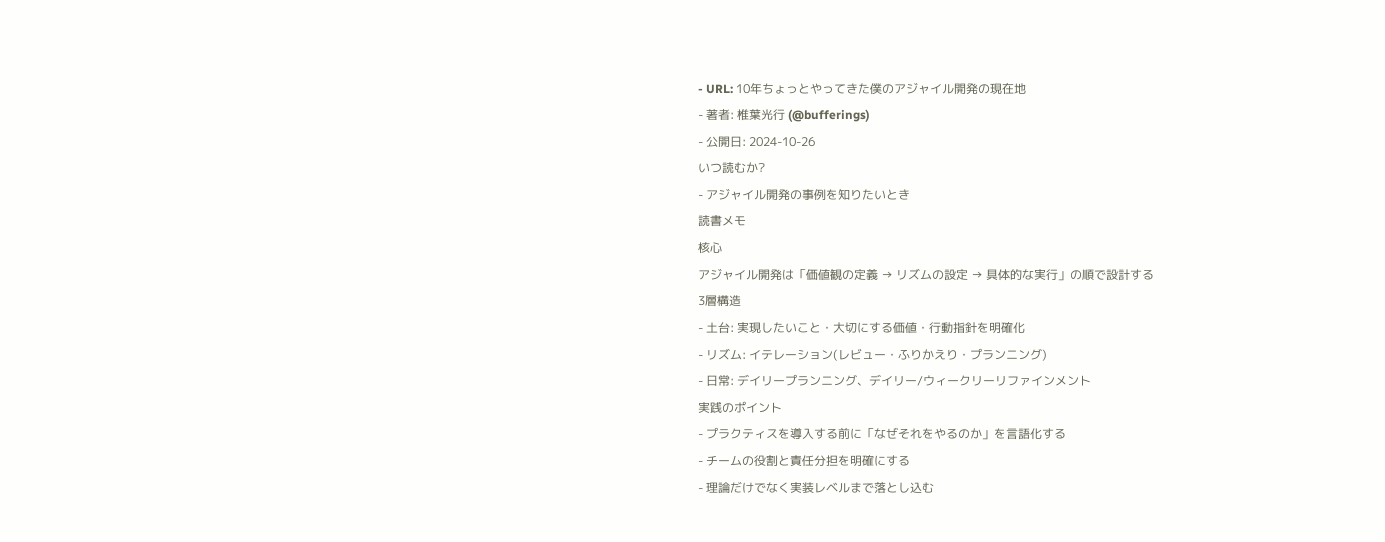- URL: 10年ちょっとやってきた僕のアジャイル開発の現在地
- 著者: 椎葉光行 (@bufferings)
- 公開日: 2024-10-26
いつ読むか?
- アジャイル開発の事例を知りたいとき
読書メモ
核心
アジャイル開発は「価値観の定義 → リズムの設定 → 具体的な実行」の順で設計する
3層構造
- 土台: 実現したいこと・大切にする価値・行動指針を明確化
- リズム: イテレーション(レビュー・ふりかえり・プランニング)
- 日常: デイリープランニング、デイリー/ウィークリーリファインメント
実践のポイント
- プラクティスを導入する前に「なぜそれをやるのか」を言語化する
- チームの役割と責任分担を明確にする
- 理論だけでなく実装レベルまで落とし込む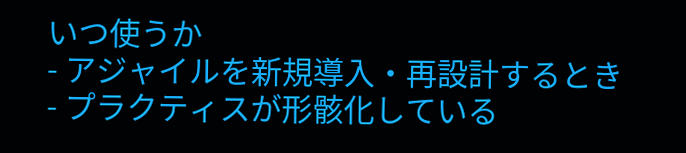いつ使うか
- アジャイルを新規導入・再設計するとき
- プラクティスが形骸化している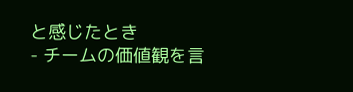と感じたとき
- チームの価値観を言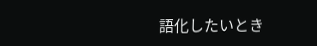語化したいとき